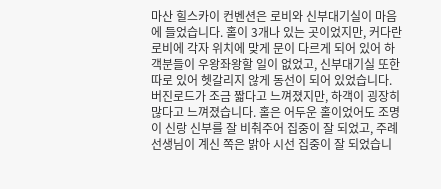마산 힐스카이 컨벤션은 로비와 신부대기실이 마음에 들었습니다. 홀이 3개나 있는 곳이었지만, 커다란 로비에 각자 위치에 맞게 문이 다르게 되어 있어 하객분들이 우왕좌왕할 일이 없었고, 신부대기실 또한 따로 있어 헷갈리지 않게 동선이 되어 있었습니다.
버진로드가 조금 짧다고 느껴졌지만, 하객이 굉장히 많다고 느껴졌습니다. 홀은 어두운 홀이었어도 조명이 신랑 신부를 잘 비춰주어 집중이 잘 되었고, 주례 선생님이 계신 쪽은 밝아 시선 집중이 잘 되었습니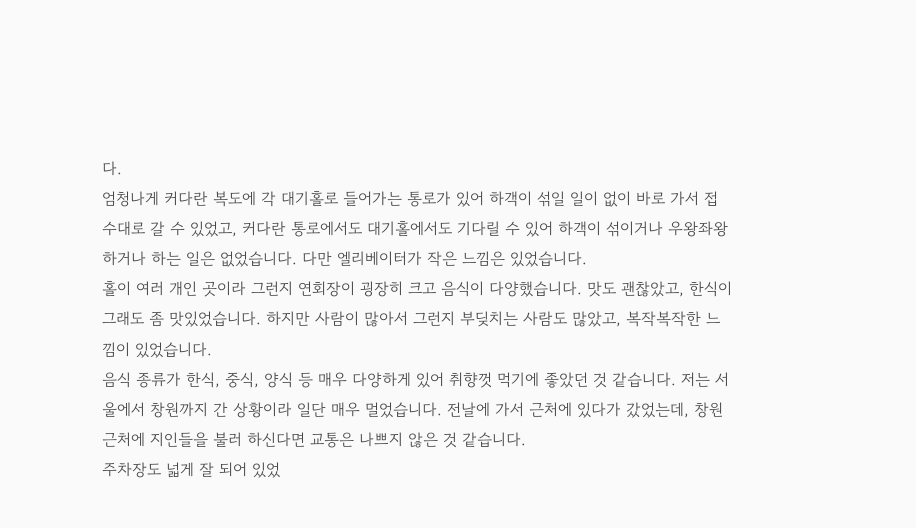다.
엄청나게 커다란 복도에 각 대기홀로 들어가는 통로가 있어 하객이 섞일 일이 없이 바로 가서 접수대로 갈 수 있었고, 커다란 통로에서도 대기홀에서도 기다릴 수 있어 하객이 섞이거나 우왕좌왕하거나 하는 일은 없었습니다. 다만 엘리베이터가 작은 느낌은 있었습니다.
홀이 여러 개인 곳이라 그런지 연회장이 굉장히 크고 음식이 다양했습니다. 맛도 괜찮았고, 한식이 그래도 좀 맛있었습니다. 하지만 사람이 많아서 그런지 부딪치는 사람도 많았고, 복작복작한 느낌이 있었습니다.
음식 종류가 한식, 중식, 양식 등 매우 다양하게 있어 취향껏 먹기에 좋았던 것 같습니다. 저는 서울에서 창원까지 간 상황이라 일단 매우 멀었습니다. 전날에 가서 근처에 있다가 갔었는데, 창원 근처에 지인들을 불러 하신다면 교통은 나쁘지 않은 것 같습니다.
주차장도 넓게 잘 되어 있었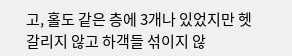고, 홀도 같은 층에 3개나 있었지만 헷갈리지 않고 하객들 섞이지 않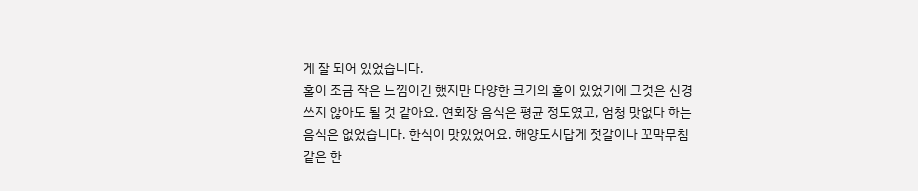게 잘 되어 있었습니다.
홀이 조금 작은 느낌이긴 했지만 다양한 크기의 홀이 있었기에 그것은 신경 쓰지 않아도 될 것 같아요. 연회장 음식은 평균 정도였고, 엄청 맛없다 하는 음식은 없었습니다. 한식이 맛있었어요. 해양도시답게 젓갈이나 꼬막무침 같은 한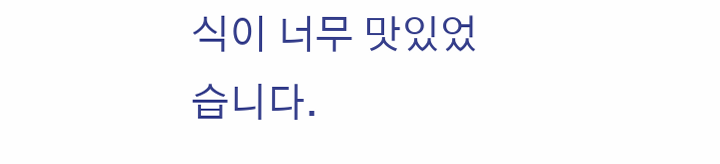식이 너무 맛있었습니다.